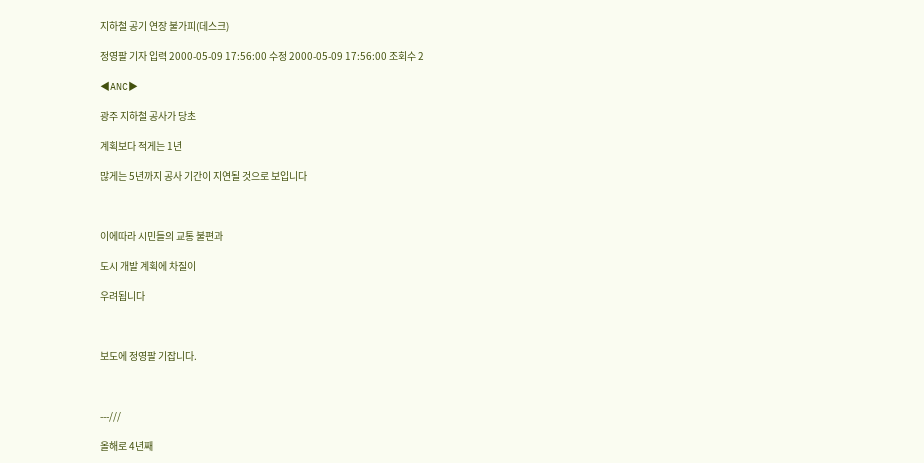지하철 공기 연장 불가피(데스크)

정영팔 기자 입력 2000-05-09 17:56:00 수정 2000-05-09 17:56:00 조회수 2

◀ANC▶

광주 지하철 공사가 당초

계획보다 적게는 1년

많게는 5년까지 공사 기간이 지연될 것으로 보입니다



이에따라 시민들의 교통 불편과

도시 개발 계획에 차질이

우려됩니다



보도에 정영팔 기잡니다.



---///

올해로 4년째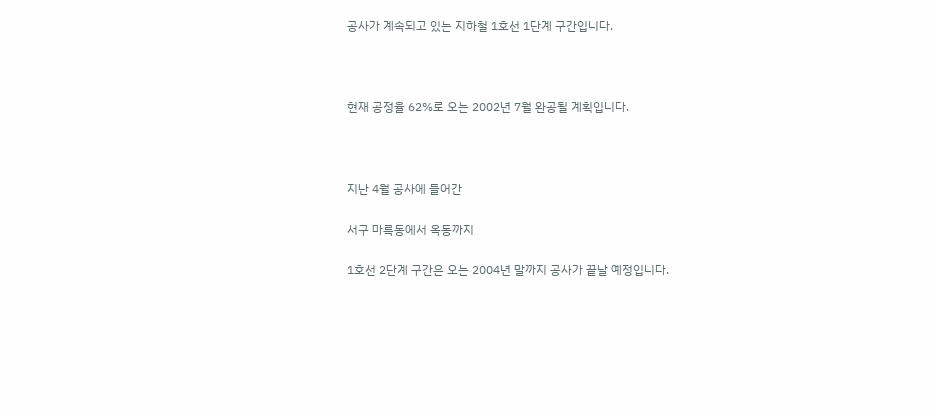공사가 계속되고 있는 지하철 1호선 1단계 구간입니다.



현재 공정율 62%로 오는 2002년 7월 완공될 계획입니다.



지난 4월 공사에 들어간

서구 마륵동에서 옥동까지

1호선 2단계 구간은 오는 2004년 말까지 공사가 끝날 예정입니다.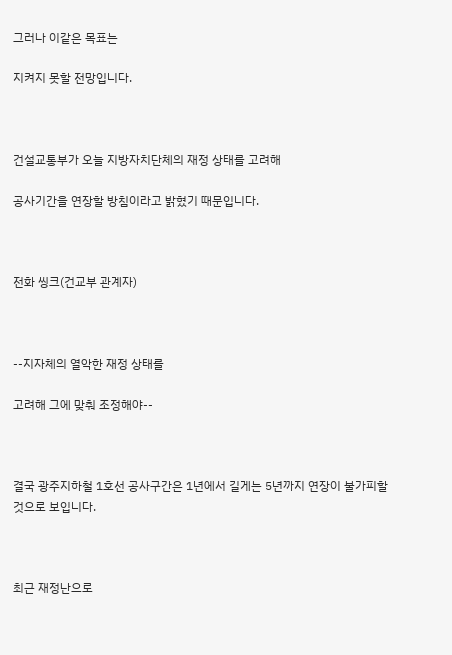그러나 이같은 목표는

지켜지 못할 전망입니다.



건설교통부가 오늘 지방자치단체의 재정 상태를 고려해

공사기간을 연장할 방침이라고 밝혔기 때문입니다.



전화 씽크(건교부 관계자)



--지자체의 열악한 재정 상태를

고려해 그에 맞춰 조정해야--



결국 광주지하철 1호선 공사구간은 1년에서 길게는 5년까지 연장이 불가피할 것으로 보입니다.



최근 재정난으로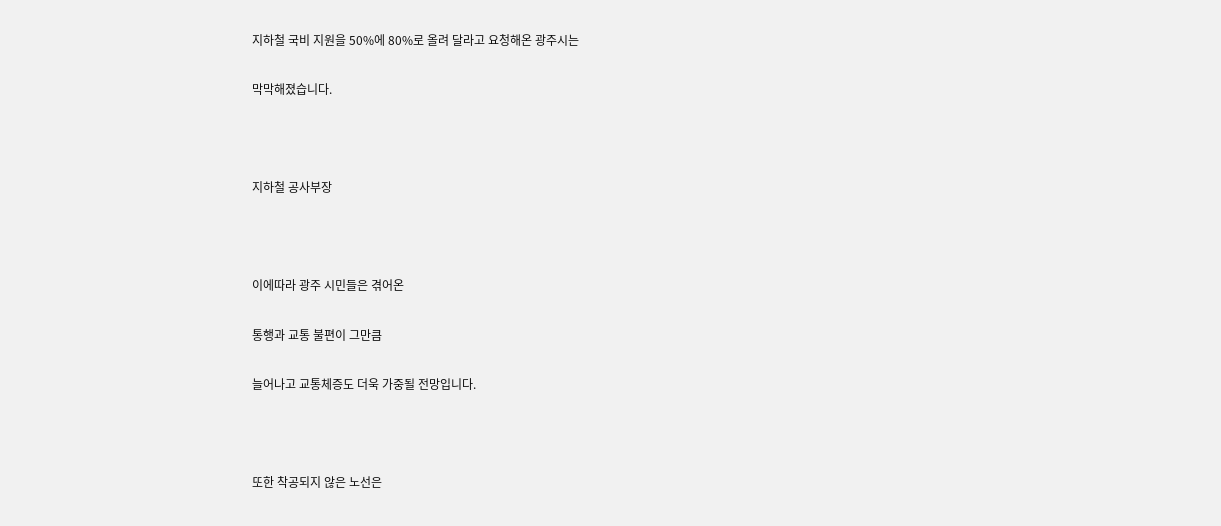지하철 국비 지원을 50%에 80%로 올려 달라고 요청해온 광주시는

막막해졌습니다.



지하철 공사부장



이에따라 광주 시민들은 겪어온

통행과 교통 불편이 그만큼

늘어나고 교통체증도 더욱 가중될 전망입니다.



또한 착공되지 않은 노선은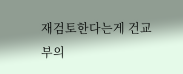재검토한다는게 건교부의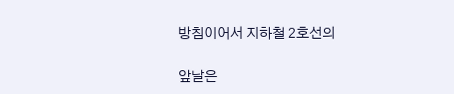방침이어서 지하철 2호선의

앞날은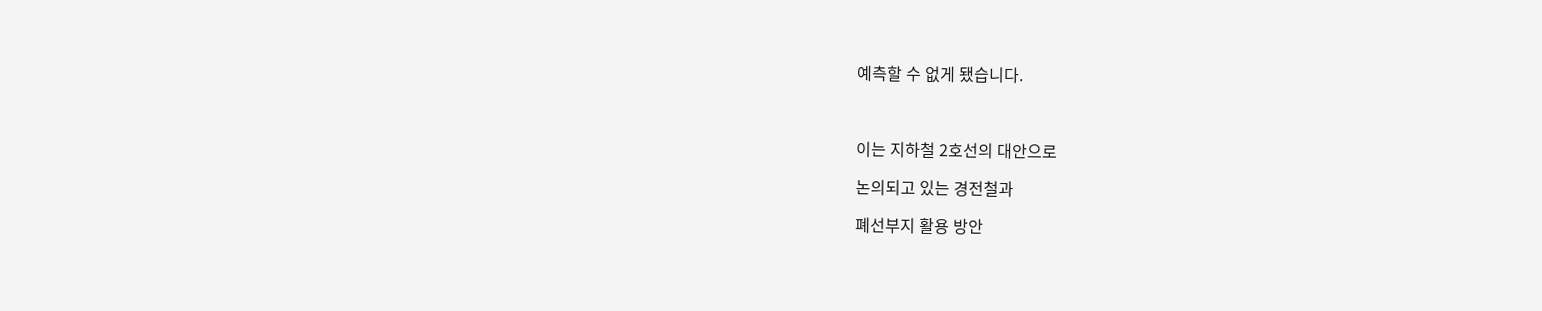예측할 수 없게 됐습니다.



이는 지하철 2호선의 대안으로

논의되고 있는 경전철과

폐선부지 활용 방안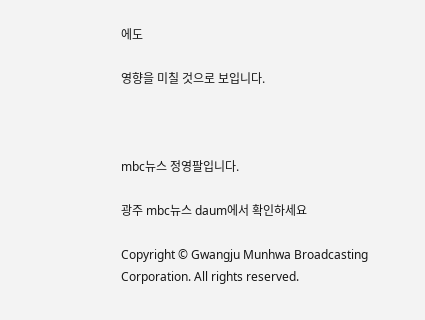에도

영향을 미칠 것으로 보입니다.



mbc뉴스 정영팔입니다.

광주 mbc뉴스 daum에서 확인하세요

Copyright © Gwangju Munhwa Broadcasting Corporation. All rights reserved.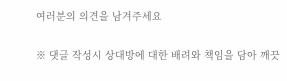여러분의 의견을 남겨주세요

※ 댓글 작성시 상대방에 대한 배려와 책임을 담아 깨끗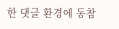한 댓글 환경에 동참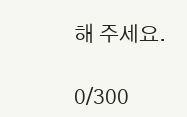해 주세요.

0/300